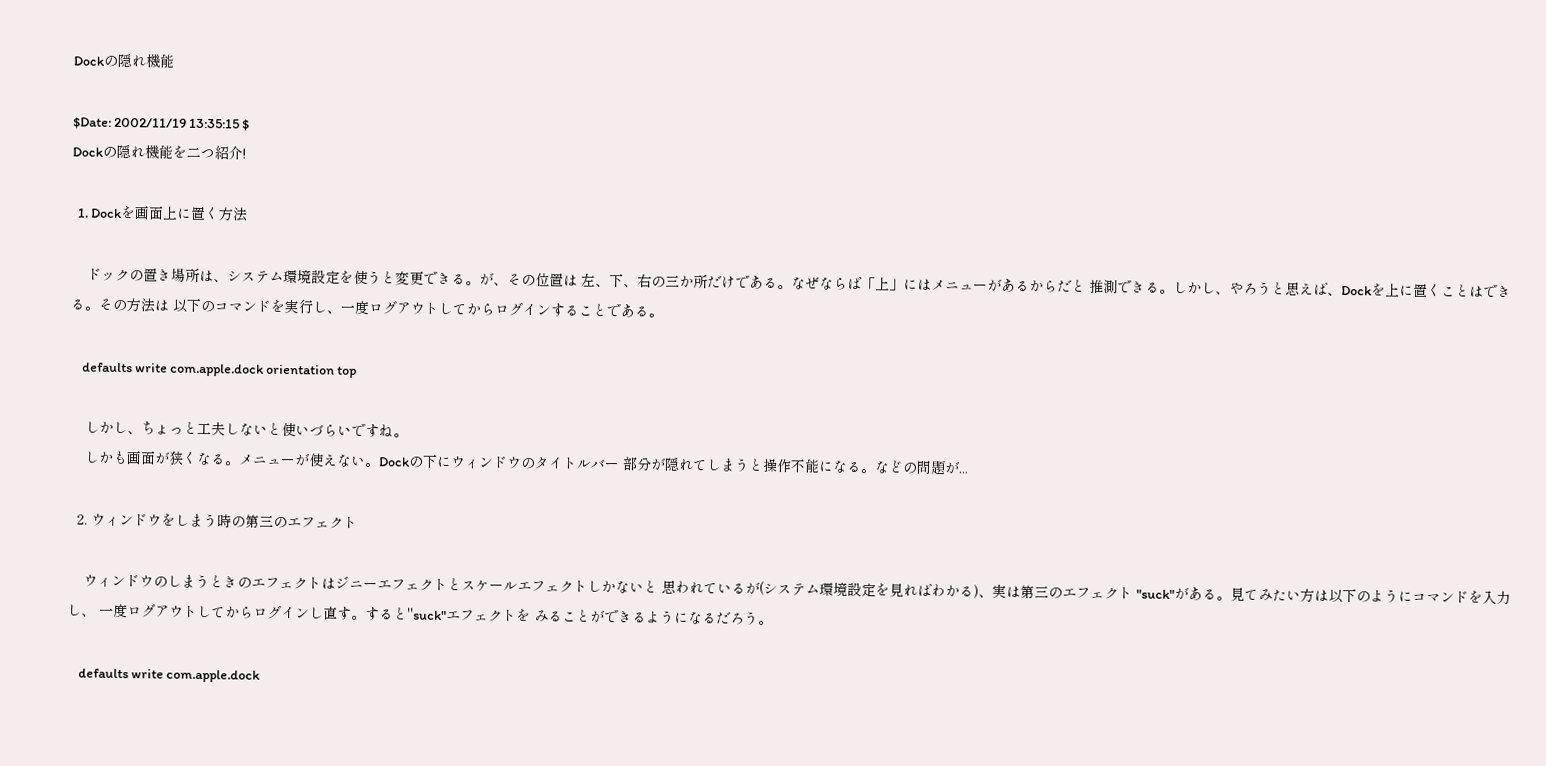Dockの隠れ機能

$Date: 2002/11/19 13:35:15 $
Dockの隠れ機能を二つ紹介!

  1. Dockを画面上に置く方法

    ドックの置き場所は、システム環境設定を使うと変更できる。が、その位置は 左、下、右の三か所だけである。なぜならば「上」にはメニューがあるからだと 推測できる。しかし、やろうと思えば、Dockを上に置くことはできる。その方法は 以下のコマンドを実行し、一度ログアウトしてからログインすることである。

    defaults write com.apple.dock orientation top

    しかし、ちょっと工夫しないと使いづらいですね。
    しかも画面が狭くなる。メニューが使えない。Dockの下にウィンドウのタイトルバー 部分が隠れてしまうと操作不能になる。などの問題が...

  2. ウィンドウをしまう時の第三のエフェクト

    ウィンドウのしまうときのエフェクトはジニーエフェクトとスケールエフェクトしかないと 思われているが(システム環境設定を見ればわかる)、実は第三のエフェクト "suck"がある。見てみたい方は以下のようにコマンドを入力し、 一度ログアウトしてからログインし直す。すると"suck"エフェクトを みることができるようになるだろう。

    defaults write com.apple.dock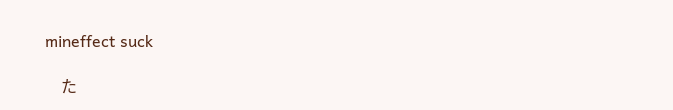mineffect suck

    た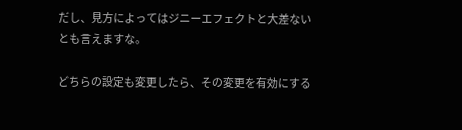だし、見方によってはジニーエフェクトと大差ないとも言えますな。

どちらの設定も変更したら、その変更を有効にする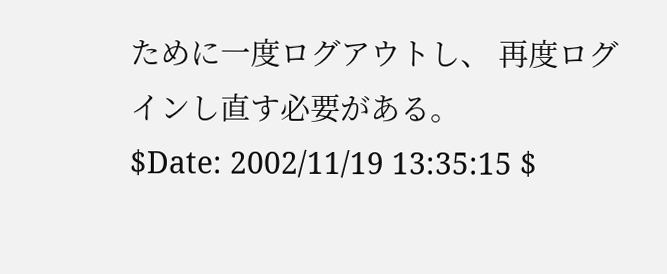ために一度ログアウトし、 再度ログインし直す必要がある。
$Date: 2002/11/19 13:35:15 $